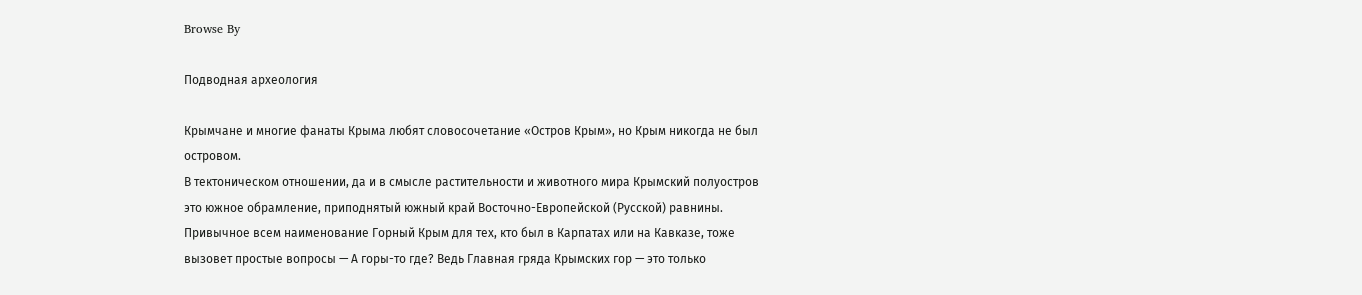Browse By

Подводная археология

Крымчане и многие фанаты Крыма любят словосочетание «Остров Крым», но Крым никогда не был островом.
В тектоническом отношении, да и в смысле растительности и животного мира Крымский полуостров это южное обрамление, приподнятый южный край Восточно-Европейской (Русской) равнины.
Привычное всем наименование Горный Крым для тех, кто был в Карпатах или на Кавказе, тоже вызовет простые вопросы — А горы-то где? Ведь Главная гряда Крымских гор — это только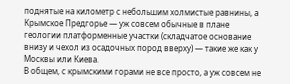поднятые на километр с небольшим холмистые равнины, а Крымское Предгорье — уж совсем обычные в плане геологии платформенные участки (складчатое основание внизу и чехол из осадочных пород вверху) — такие же как у Москвы или Киева.
В общем, с крымскими горами не все просто, а уж совсем не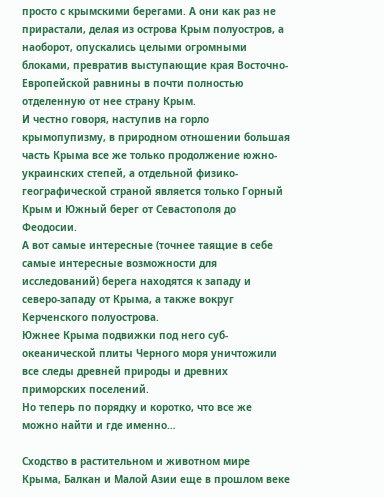просто с крымскими берегами. А они как раз не прирастали, делая из острова Крым полуостров, а наоборот, опускались целыми огромными блоками, превратив выступающие края Восточно-Европейской равнины в почти полностью отделенную от нее страну Крым.
И честно говоря, наступив на горло крымопупизму, в природном отношении большая часть Крыма все же только продолжение южно-украинских степей, а отдельной физико-географической страной является только Горный Крым и Южный берег от Севастополя до Феодосии.
А вот самые интересные (точнее таящие в себе самые интересные возможности для исследований) берега находятся к западу и северо-западу от Крыма, а также вокруг Керченского полуострова.
Южнее Крыма подвижки под него суб-океанической плиты Черного моря уничтожили все следы древней природы и древних приморских поселений.
Но теперь по порядку и коротко, что все же можно найти и где именно…

Сходство в растительном и животном мире Крыма, Балкан и Малой Азии еще в прошлом веке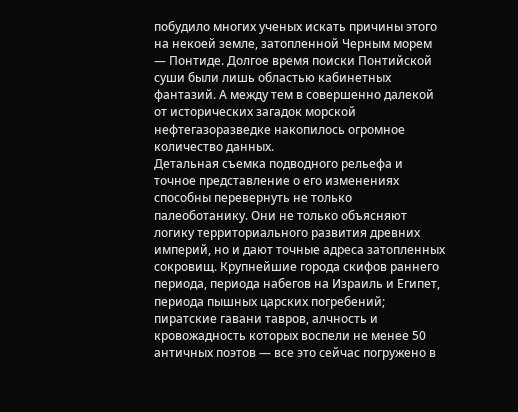побудило многих ученых искать причины этого на некоей земле, затопленной Черным морем — Понтиде. Долгое время поиски Понтийской суши были лишь областью кабинетных фантазий. А между тем в совершенно далекой от исторических загадок морской нефтегазоразведке накопилось огромное количество данных.
Детальная съемка подводного рельефа и точное представление о его изменениях способны перевернуть не только палеоботанику. Они не только объясняют логику территориального развития древних империй, но и дают точные адреса затопленных сокровищ. Крупнейшие города скифов раннего периода, периода набегов на Израиль и Египет, периода пышных царских погребений; пиратские гавани тавров, алчность и кровожадность которых воспели не менее 50 античных поэтов — все это сейчас погружено в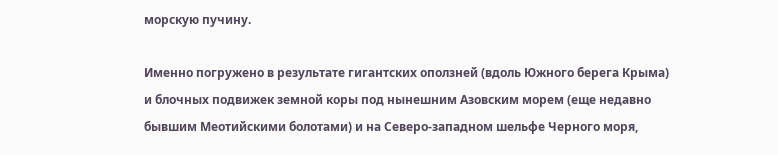морскую пучину.

Именно погружено в результате гигантских оползней (вдоль Южного берега Крыма) и блочных подвижек земной коры под нынешним Азовским морем (еще недавно бывшим Меотийскими болотами) и на Северо-западном шельфе Черного моря,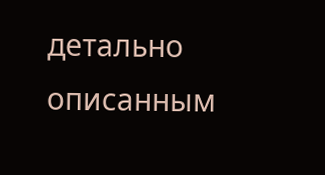детально описанным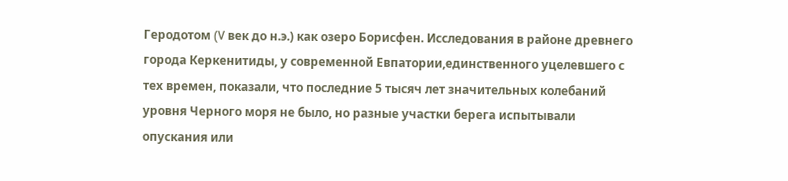Геродотом (V век до н.э.) как озеро Борисфен. Исследования в районе древнего города Керкенитиды, у современной Евпатории,единственного уцелевшего с тех времен, показали, что последние 5 тысяч лет значительных колебаний уровня Черного моря не было, но разные участки берега испытывали опускания или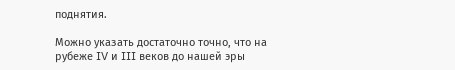поднятия.

Можно указать достаточно точно, что на рубеже IV и III веков до нашей эры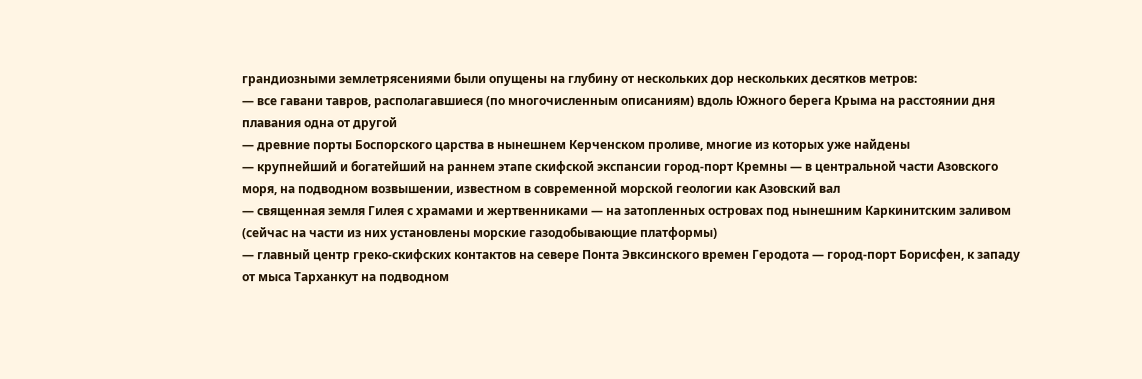грандиозными землетрясениями были опущены на глубину от нескольких дор нескольких десятков метров:
— все гавани тавров, располагавшиеся (по многочисленным описаниям) вдоль Южного берега Крыма на расстоянии дня плавания одна от другой
— древние порты Боспорского царства в нынешнем Керченском проливе, многие из которых уже найдены
— крупнейший и богатейший на раннем этапе скифской экспансии город-порт Кремны — в центральной части Азовского моря, на подводном возвышении, известном в современной морской геологии как Азовский вал
— священная земля Гилея с храмами и жертвенниками — на затопленных островах под нынешним Каркинитским заливом (сейчас на части из них установлены морские газодобывающие платформы)
— главный центр греко-скифских контактов на севере Понта Эвксинского времен Геродота — город-порт Борисфен, к западу от мыса Тарханкут на подводном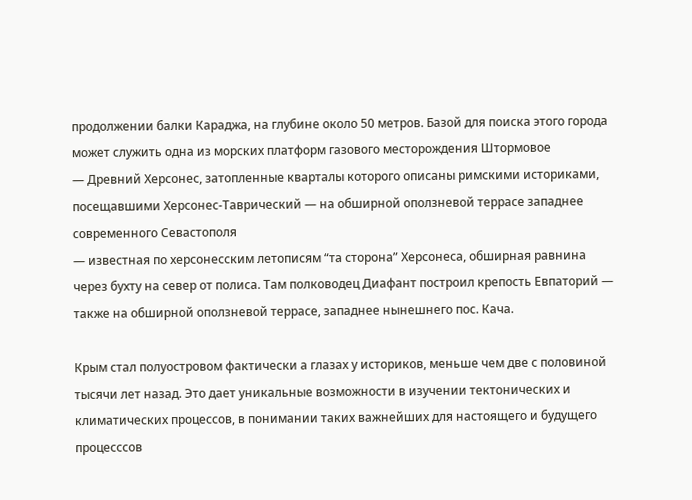продолжении балки Караджа, на глубине около 50 метров. Базой для поиска этого города может служить одна из морских платформ газового месторождения Штормовое
— Древний Херсонес, затопленные кварталы которого описаны римскими историками, посещавшими Херсонес-Таврический — на обширной оползневой террасе западнее современного Севастополя
— известная по херсонесским летописям “та сторона” Херсонеса, обширная равнина через бухту на север от полиса. Там полководец Диафант построил крепость Евпаторий — также на обширной оползневой террасе, западнее нынешнего пос. Кача.

Крым стал полуостровом фактически а глазах у историков, меньше чем две с половиной тысячи лет назад. Это дает уникальные возможности в изучении тектонических и климатических процессов, в понимании таких важнейших для настоящего и будущего процесссов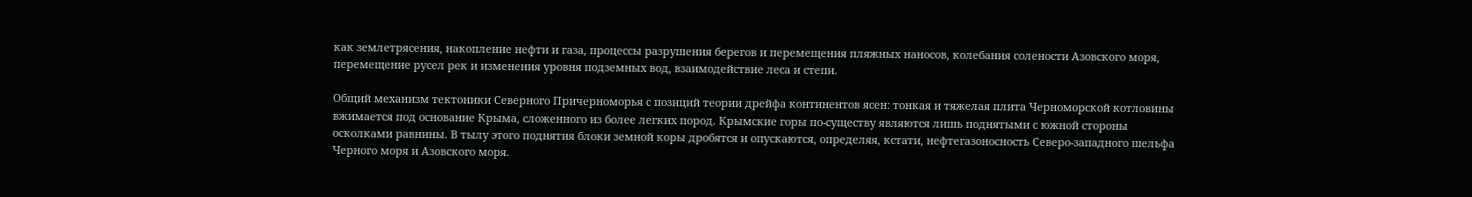как землетрясения, накопление нефти и газа, процессы разрушения берегов и перемещения пляжных наносов, колебания солености Азовского моря, перемещение русел рек и изменения уровня подземных вод, взаимодействие леса и степи.

Общий механизм тектоники Северного Причерноморья с позиций теории дрейфа континентов ясен: тонкая и тяжелая плита Черноморской котловины вжимается под основание Крыма, сложенного из более легких пород. Крымские горы по-существу являются лишь поднятыми с южной стороны осколками равнины. В тылу этого поднятия блоки земной коры дробятся и опускаются, определяя, кстати, нефтегазоносность Северо-западного шельфа Черного моря и Азовского моря.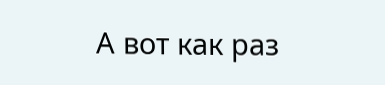А вот как раз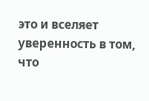это и вселяет уверенность в том, что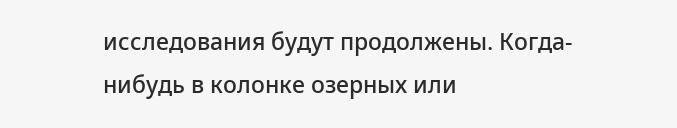исследования будут продолжены. Когда-нибудь в колонке озерных или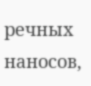речных наносов,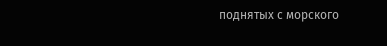поднятых с морского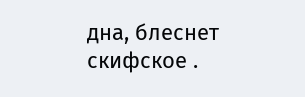дна, блеснет скифское .